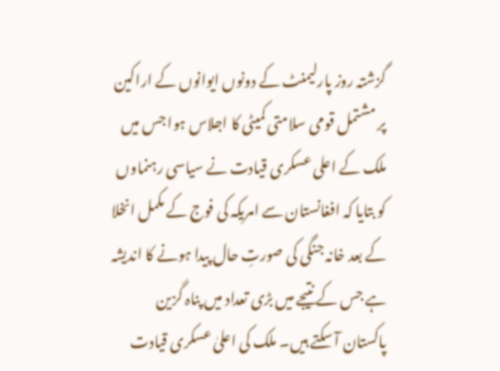گزشتہ روز پارلیمنٹ کے دونوں ایوانوں کے اراکین پر مشتمل قومی سلامتی کمیٹی کا اجلاس ہوا جس میں ملک کے اعلی عسکری قیادت نے سیاسی رہنماوں کو بتایا کہ افغانستان سے امریکہ کی فوج کے مکمل انخلا کے بعد خانہ جنگی کی صورتِ حال پیدا ہونے کا اندیشہ ہے جس کے نتیجے میں بڑی تعداد میں پناہ گزین پاکستان آ سکتے ہیں۔ ملک کی اعلیٰ عسکری قیادت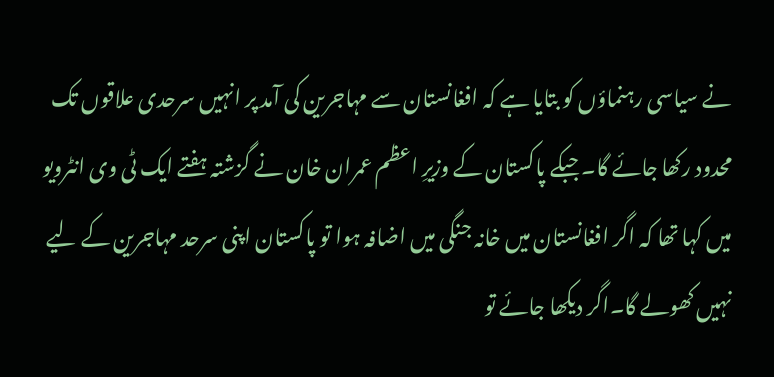نے سیاسی رہنماؤں کو بتایا ہے کہ افغانستان سے مہاجرین کی آمد پر انہیں سرحدی علاقوں تک محدود رکھا جائے گا۔ جبکے پاکستان کے وزیرِ اعظم عمران خان نے گزشتہ ہفتے ایک ٹی وی انٹرویو میں کہا تھا کہ اگر افغانستان میں خانہ جنگی میں اضافہ ہوا تو پاکستان اپنی سرحد مہاجرین کے لیے نہیں کھولے گا۔اگر دیکھا جائے تو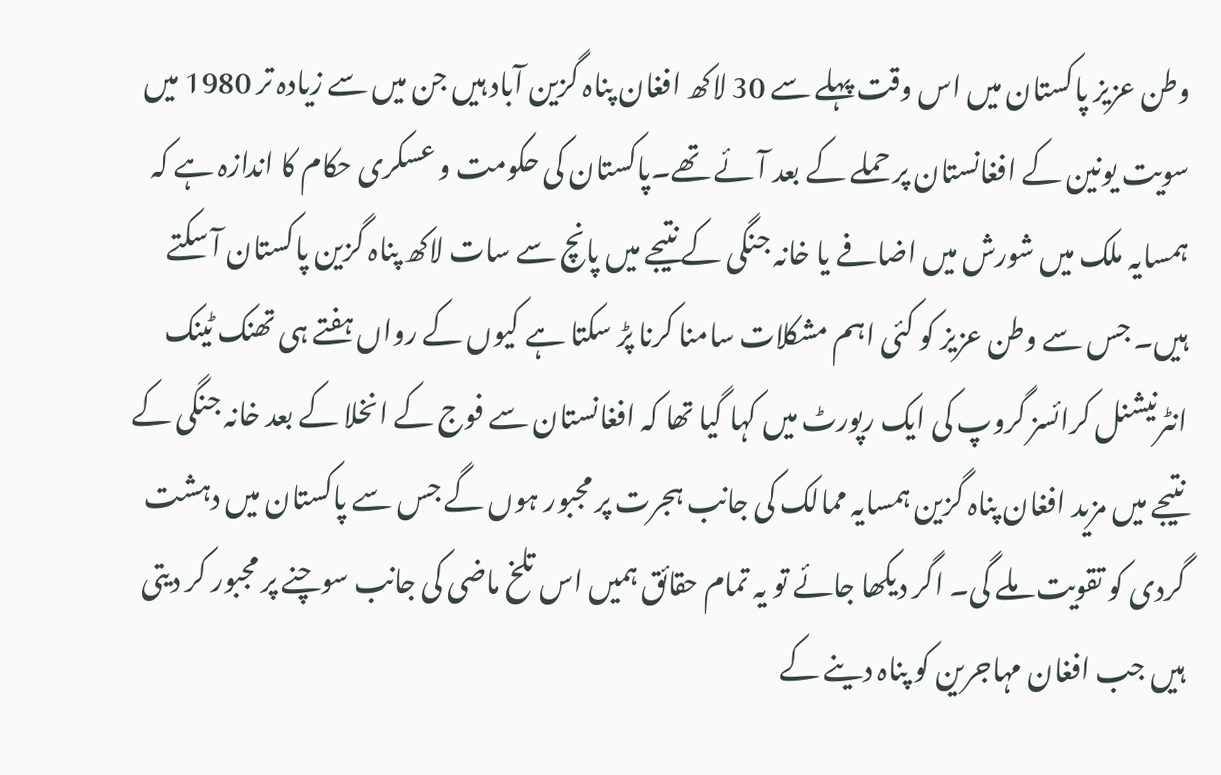وطن عزیز پاکستان میں اس وقت پہلے سے 30 لاکھ افغان پناہ گزین آباد ہیں جن میں سے زیادہ تر 1980 میں سویت یونین کے افغانستان پر حملے کے بعد آئے تھے۔پاکستان کی حکومت و عسکری حکام کا اندازہ ہے کہ ہمسایہ ملک میں شورش میں اضافے یا خانہ جنگی کے نتیجے میں پانچ سے سات لاکھ پناہ گزین پاکستان آ سکتے ہیں۔ جس سے وطن عزیز کو کئی اہم مشکلات سامنا کرنا پڑ سکتا ہے کیوں کے رواں ہفتے ہی تھنک ٹینک انٹرنیشنل کرائسز گروپ کی ایک رپورٹ میں کہا گیا تھا کہ افغانستان سے فوج کے انخلا کے بعد خانہ جنگی کے نتیجے میں مزید افغان پناہ گزین ہمسایہ ممالک کی جانب ہجرت پر مجبور ہوں گے جس سے پاکستان میں دہشت گردی کو تقویت ملے گی۔ اگر دیکھا جائے تو یہ تمام حقائق ہمیں اس تلخ ماضی کی جانب سوچنے پر مجبور کر دیتی ہیں جب افغان مہاجرین کو پناہ دینے کے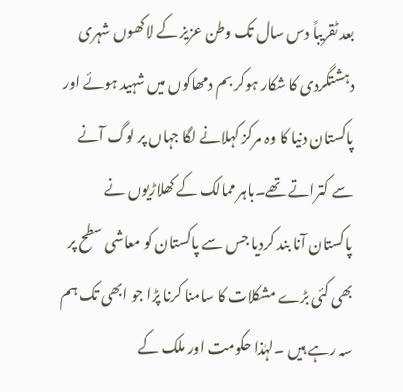بعد ٹقریباً دس سال تک وطن عزیز کے لاکھوں شہری دہشتگردی کا شکار ہوکر بم دمھاکوں میں شہید ہوئے اور پاکستان دنیا کا وہ مرکز کہلانے لگا جہاں پر لوگ آنے سے کتراتے تھے۔باہر ممالک کے کھلاڑیوں نے پاکستان آنا بند کردیا جس سے پاکستان کو معاشی سطح پر بھی کئی بڑے مشکلات کا سامنا کرنا پڑا جو ابھی تک ہم سہ رہے ہیں ۔لہٰذا حکومت اور ملک کے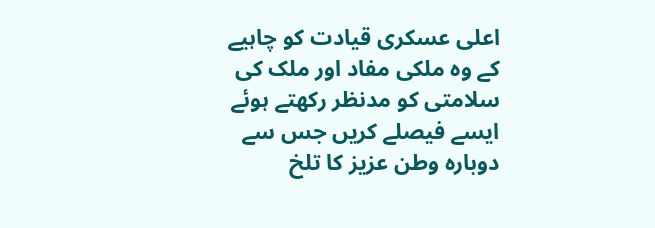اعلی عسکری قیادت کو چاہیے کے وہ ملکی مفاد اور ملک کی سلامتی کو مدنظر رکھتے ہوئے ایسے فیصلے کریں جس سے دوبارہ وطن عزیز کا تلخ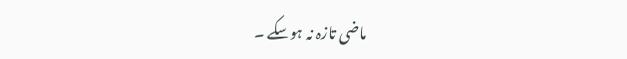ماضی تازہ نہ ہوسکے ۔